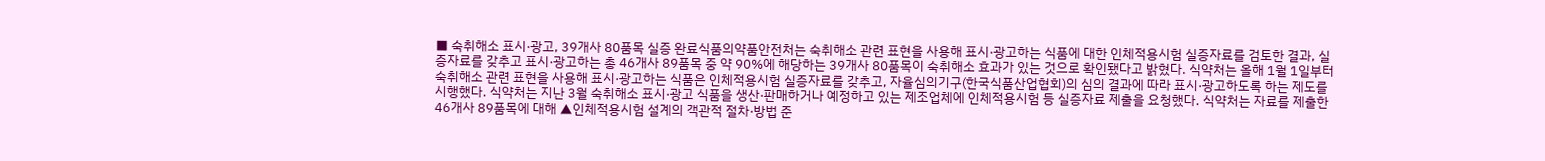■ 숙취해소 표시·광고, 39개사 80품목 실증 완료식품의약품안전처는 숙취해소 관련 표현을 사용해 표시·광고하는 식품에 대한 인체적용시험 실증자료를 검토한 결과, 실증자료를 갖추고 표시·광고하는 총 46개사 89품목 중 약 90%에 해당하는 39개사 80품목이 숙취해소 효과가 있는 것으로 확인됐다고 밝혔다. 식약처는 올해 1월 1일부터 숙취해소 관련 표현을 사용해 표시·광고하는 식품은 인체적용시험 실증자료를 갖추고, 자율심의기구(한국식품산업협회)의 심의 결과에 따라 표시·광고하도록 하는 제도를 시행했다. 식약처는 지난 3월 숙취해소 표시·광고 식품을 생산·판매하거나 예정하고 있는 제조업체에 인체적용시험 등 실증자료 제출을 요청했다. 식약처는 자료를 제출한 46개사 89품목에 대해 ▲인체적용시험 설계의 객관적 절차·방법 준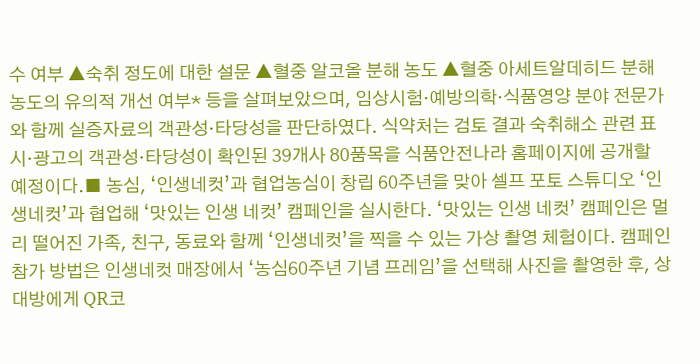수 여부 ▲숙취 정도에 대한 설문 ▲혈중 알코올 분해 농도 ▲혈중 아세트알데히드 분해 농도의 유의적 개선 여부* 등을 살펴보았으며, 임상시험·예방의학·식품영양 분야 전문가와 함께 실증자료의 객관성·타당성을 판단하였다. 식약처는 검토 결과 숙취해소 관련 표시·광고의 객관성·타당성이 확인된 39개사 80품목을 식품안전나라 홈페이지에 공개할 예정이다.■ 농심, ‘인생네컷’과 협업농심이 창립 60주년을 맞아 셀프 포토 스튜디오 ‘인생네컷’과 협업해 ‘맛있는 인생 네컷’ 캠페인을 실시한다. ‘맛있는 인생 네컷’ 캠페인은 멀리 떨어진 가족, 친구, 동료와 함께 ‘인생네컷’을 찍을 수 있는 가상 촬영 체험이다. 캠페인 참가 방법은 인생네컷 매장에서 ‘농심60주년 기념 프레임’을 선택해 사진을 촬영한 후, 상대방에게 QR코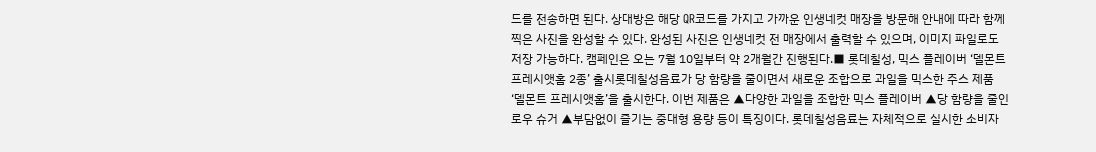드를 전송하면 된다. 상대방은 해당 QR코드를 가지고 가까운 인생네컷 매장을 방문해 안내에 따라 함께 찍은 사진을 완성할 수 있다. 완성된 사진은 인생네컷 전 매장에서 출력할 수 있으며, 이미지 파일로도 저장 가능하다. 캠페인은 오는 7월 10일부터 약 2개월간 진행된다.■ 롯데칠성, 믹스 플레이버 ‘델몬트 프레시앳홈 2종’ 출시롯데칠성음료가 당 함량을 줄이면서 새로운 조합으로 과일을 믹스한 주스 제품 ‘델몬트 프레시앳홈’을 출시한다. 이번 제품은 ▲다양한 과일을 조합한 믹스 플레이버 ▲당 함량을 줄인 로우 슈거 ▲부담없이 즐기는 중대형 용량 등이 특징이다. 롯데칠성음료는 자체적으로 실시한 소비자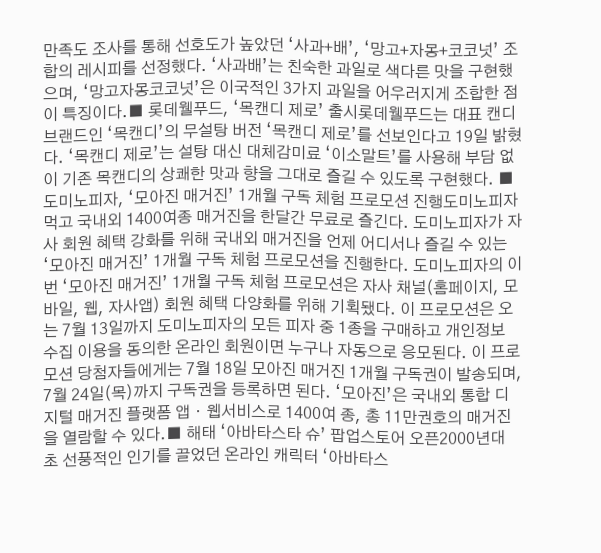만족도 조사를 통해 선호도가 높았던 ‘사과+배’, ‘망고+자몽+코코넛’ 조합의 레시피를 선정했다. ‘사과배’는 친숙한 과일로 색다른 맛을 구현했으며, ‘망고자몽코코넛’은 이국적인 3가지 과일을 어우러지게 조합한 점이 특징이다.■ 롯데웰푸드, ‘목캔디 제로’ 출시롯데웰푸드는 대표 캔디 브랜드인 ‘목캔디’의 무설탕 버전 ‘목캔디 제로’를 선보인다고 19일 밝혔다. ‘목캔디 제로’는 설탕 대신 대체감미료 ‘이소말트’를 사용해 부담 없이 기존 목캔디의 상쾌한 맛과 향을 그대로 즐길 수 있도록 구현했다. ■ 도미노피자, ‘모아진 매거진’ 1개월 구독 체험 프로모션 진행도미노피자 먹고 국내외 1400여종 매거진을 한달간 무료로 즐긴다. 도미노피자가 자사 회원 혜택 강화를 위해 국내외 매거진을 언제 어디서나 즐길 수 있는 ‘모아진 매거진’ 1개월 구독 체험 프로모션을 진행한다. 도미노피자의 이번 ‘모아진 매거진’ 1개월 구독 체험 프로모션은 자사 채널(홈페이지, 모바일, 웹, 자사앱) 회원 혜택 다양화를 위해 기획됐다. 이 프로모션은 오는 7월 13일까지 도미노피자의 모든 피자 중 1종을 구매하고 개인정보 수집 이용을 동의한 온라인 회원이면 누구나 자동으로 응모된다. 이 프로모션 당첨자들에게는 7월 18일 모아진 매거진 1개월 구독권이 발송되며, 7월 24일(목)까지 구독권을 등록하면 된다. ‘모아진’은 국내외 통합 디지털 매거진 플랫폼 앱ㆍ웹서비스로 1400여 종, 총 11만권호의 매거진을 열람할 수 있다.■ 해태 ‘아바타스타 슈’ 팝업스토어 오픈2000년대 초 선풍적인 인기를 끌었던 온라인 캐릭터 ‘아바타스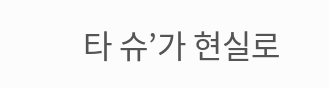타 슈’가 현실로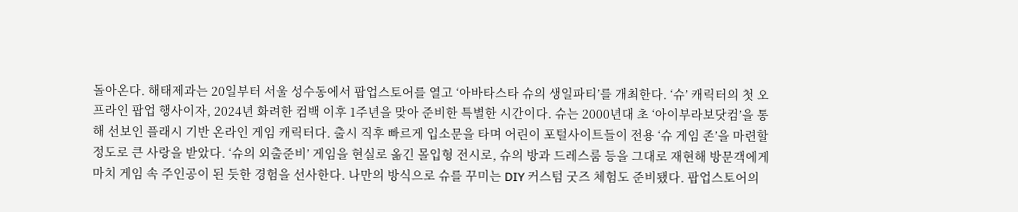돌아온다. 해태제과는 20일부터 서울 성수동에서 팝업스토어를 열고 ‘아바타스타 슈의 생일파티’를 개최한다. ‘슈’ 캐릭터의 첫 오프라인 팝업 행사이자, 2024년 화려한 컴백 이후 1주년을 맞아 준비한 특별한 시간이다. 슈는 2000년대 초 ‘아이부라보닷컴’을 통해 선보인 플래시 기반 온라인 게임 캐릭터다. 출시 직후 빠르게 입소문을 타며 어린이 포털사이트들이 전용 ‘슈 게임 존’을 마련할 정도로 큰 사랑을 받았다. ‘슈의 외출준비’ 게임을 현실로 옮긴 몰입형 전시로, 슈의 방과 드레스룸 등을 그대로 재현해 방문객에게 마치 게임 속 주인공이 된 듯한 경험을 선사한다. 나만의 방식으로 슈를 꾸미는 DIY 커스텀 굿즈 체험도 준비됐다. 팝업스토어의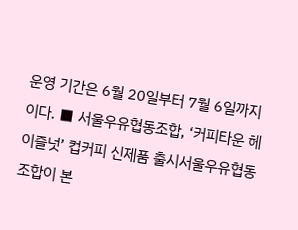운영 기간은 6월 20일부터 7월 6일까지이다. ■ 서울우유협동조합, ‘커피타운 헤이즐넛’ 컵커피 신제품 출시서울우유협동조합이 본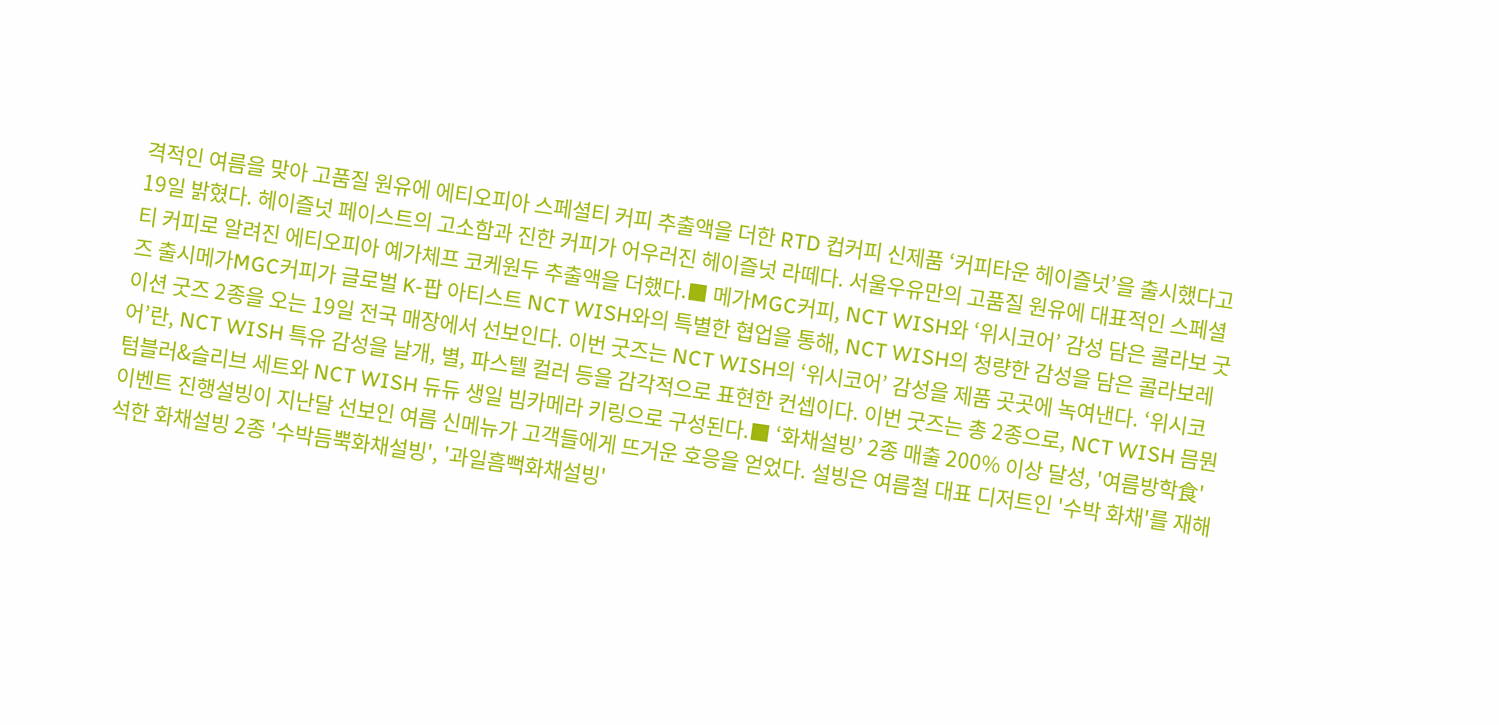격적인 여름을 맞아 고품질 원유에 에티오피아 스페셜티 커피 추출액을 더한 RTD 컵커피 신제품 ‘커피타운 헤이즐넛’을 출시했다고 19일 밝혔다. 헤이즐넛 페이스트의 고소함과 진한 커피가 어우러진 헤이즐넛 라떼다. 서울우유만의 고품질 원유에 대표적인 스페셜티 커피로 알려진 에티오피아 예가체프 코케원두 추출액을 더했다.■ 메가MGC커피, NCT WISH와 ‘위시코어’ 감성 담은 콜라보 굿즈 출시메가MGC커피가 글로벌 K-팝 아티스트 NCT WISH와의 특별한 협업을 통해, NCT WISH의 청량한 감성을 담은 콜라보레이션 굿즈 2종을 오는 19일 전국 매장에서 선보인다. 이번 굿즈는 NCT WISH의 ‘위시코어’ 감성을 제품 곳곳에 녹여낸다. ‘위시코어’란, NCT WISH 특유 감성을 날개, 별, 파스텔 컬러 등을 감각적으로 표현한 컨셉이다. 이번 굿즈는 총 2종으로, NCT WISH 믐뭔 텀블러&슬리브 세트와 NCT WISH 듀듀 생일 빔카메라 키링으로 구성된다.■ ‘화채설빙’ 2종 매출 200% 이상 달성, '여름방학食' 이벤트 진행설빙이 지난달 선보인 여름 신메뉴가 고객들에게 뜨거운 호응을 얻었다. 설빙은 여름철 대표 디저트인 '수박 화채'를 재해석한 화채설빙 2종 '수박듬뿍화채설빙', '과일흠뻑화채설빙'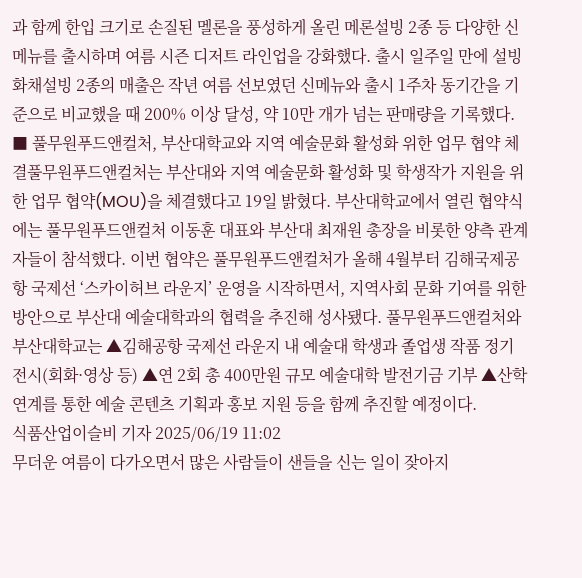과 함께 한입 크기로 손질된 멜론을 풍성하게 올린 메론설빙 2종 등 다양한 신메뉴를 출시하며 여름 시즌 디저트 라인업을 강화했다. 출시 일주일 만에 설빙 화채설빙 2종의 매출은 작년 여름 선보였던 신메뉴와 출시 1주차 동기간을 기준으로 비교했을 때 200% 이상 달성, 약 10만 개가 넘는 판매량을 기록했다. ■ 풀무원푸드앤컬처, 부산대학교와 지역 예술문화 활성화 위한 업무 협약 체결풀무원푸드앤컬처는 부산대와 지역 예술문화 활성화 및 학생작가 지원을 위한 업무 협약(MOU)을 체결했다고 19일 밝혔다. 부산대학교에서 열린 협약식에는 풀무원푸드앤컬처 이동훈 대표와 부산대 최재원 총장을 비롯한 양측 관계자들이 참석했다. 이번 협약은 풀무원푸드앤컬처가 올해 4월부터 김해국제공항 국제선 ‘스카이허브 라운지’ 운영을 시작하면서, 지역사회 문화 기여를 위한 방안으로 부산대 예술대학과의 협력을 추진해 성사됐다. 풀무원푸드앤컬처와 부산대학교는 ▲김해공항 국제선 라운지 내 예술대 학생과 졸업생 작품 정기 전시(회화·영상 등) ▲연 2회 총 400만원 규모 예술대학 발전기금 기부 ▲산학 연계를 통한 예술 콘텐츠 기획과 홍보 지원 등을 함께 추진할 예정이다.
식품산업이슬비 기자 2025/06/19 11:02
무더운 여름이 다가오면서 많은 사람들이 샌들을 신는 일이 잦아지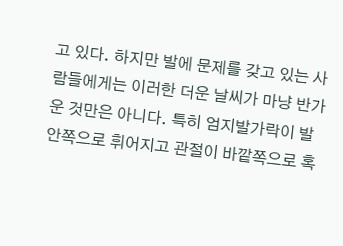고 있다. 하지만 발에 문제를 갖고 있는 사람들에게는 이러한 더운 날씨가 마냥 반가운 것만은 아니다. 특히 엄지발가락이 발 안쪽으로 휘어지고 관절이 바깥쪽으로 혹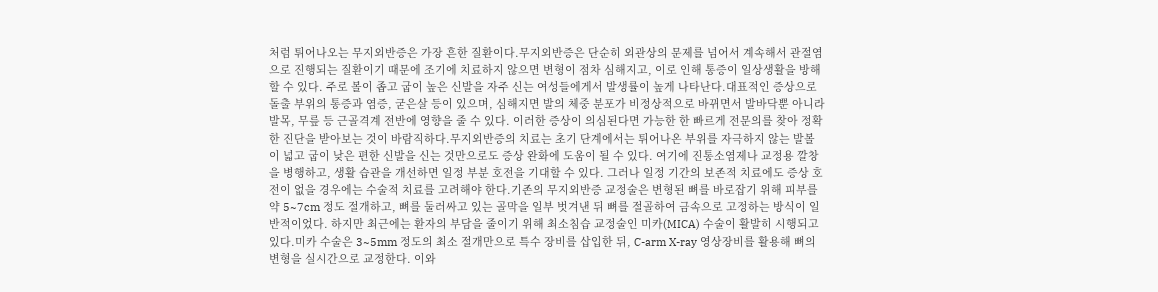처럼 튀어나오는 무지외반증은 가장 흔한 질환이다.무지외반증은 단순히 외관상의 문제를 넘어서 계속해서 관절염으로 진행되는 질환이기 때문에 조기에 치료하지 않으면 변형이 점차 심해지고, 이로 인해 통증이 일상생활을 방해할 수 있다. 주로 볼이 좁고 굽이 높은 신발을 자주 신는 여성들에게서 발생률이 높게 나타난다.대표적인 증상으로 돌출 부위의 통증과 염증, 굳은살 등이 있으며, 심해지면 발의 체중 분포가 비정상적으로 바뀌면서 발바닥뿐 아니라 발목, 무릎 등 근골격계 전반에 영향을 줄 수 있다. 이러한 증상이 의심된다면 가능한 한 빠르게 전문의를 찾아 정확한 진단을 받아보는 것이 바람직하다.무지외반증의 치료는 초기 단계에서는 튀어나온 부위를 자극하지 않는 발볼이 넓고 굽이 낮은 편한 신발을 신는 것만으로도 증상 완화에 도움이 될 수 있다. 여기에 진통소염제나 교정용 깔창을 병행하고, 생활 습관을 개선하면 일정 부분 호전을 기대할 수 있다. 그러나 일정 기간의 보존적 치료에도 증상 호전이 없을 경우에는 수술적 치료를 고려해야 한다.기존의 무지외반증 교정술은 변형된 뼈를 바로잡기 위해 피부를 약 5~7cm 정도 절개하고, 뼈를 둘러싸고 있는 골막을 일부 벗겨낸 뒤 뼈를 절골하여 금속으로 고정하는 방식이 일반적이었다. 하지만 최근에는 환자의 부담을 줄이기 위해 최소침습 교정술인 미카(MICA) 수술이 활발히 시행되고 있다.미카 수술은 3~5mm 정도의 최소 절개만으로 특수 장비를 삽입한 뒤, C-arm X-ray 영상장비를 활용해 뼈의 변형을 실시간으로 교정한다. 이와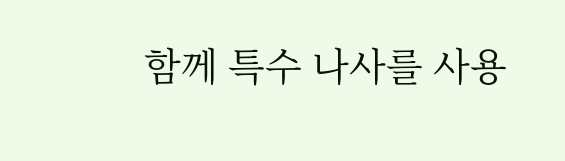함께 특수 나사를 사용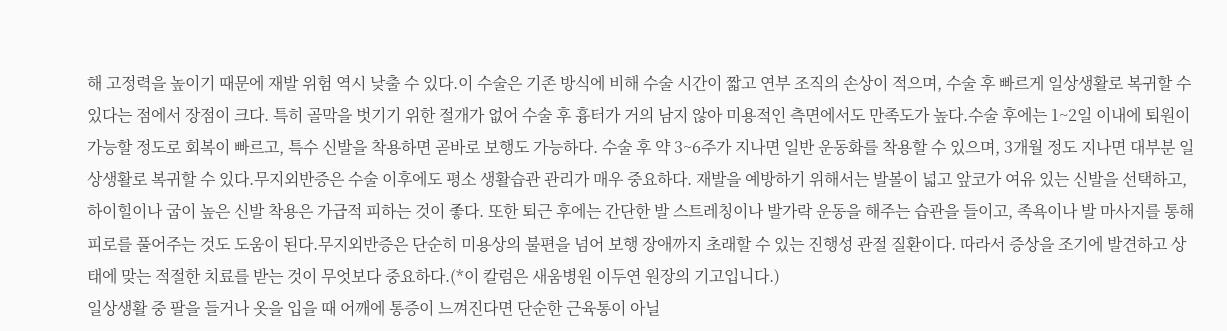해 고정력을 높이기 때문에 재발 위험 역시 낮출 수 있다.이 수술은 기존 방식에 비해 수술 시간이 짧고 연부 조직의 손상이 적으며, 수술 후 빠르게 일상생활로 복귀할 수 있다는 점에서 장점이 크다. 특히 골막을 벗기기 위한 절개가 없어 수술 후 흉터가 거의 남지 않아 미용적인 측면에서도 만족도가 높다.수술 후에는 1~2일 이내에 퇴원이 가능할 정도로 회복이 빠르고, 특수 신발을 착용하면 곧바로 보행도 가능하다. 수술 후 약 3~6주가 지나면 일반 운동화를 착용할 수 있으며, 3개월 정도 지나면 대부분 일상생활로 복귀할 수 있다.무지외반증은 수술 이후에도 평소 생활습관 관리가 매우 중요하다. 재발을 예방하기 위해서는 발볼이 넓고 앞코가 여유 있는 신발을 선택하고, 하이힐이나 굽이 높은 신발 착용은 가급적 피하는 것이 좋다. 또한 퇴근 후에는 간단한 발 스트레칭이나 발가락 운동을 해주는 습관을 들이고, 족욕이나 발 마사지를 통해 피로를 풀어주는 것도 도움이 된다.무지외반증은 단순히 미용상의 불편을 넘어 보행 장애까지 초래할 수 있는 진행성 관절 질환이다. 따라서 증상을 조기에 발견하고 상태에 맞는 적절한 치료를 받는 것이 무엇보다 중요하다.(*이 칼럼은 새움병원 이두연 원장의 기고입니다.)
일상생활 중 팔을 들거나 옷을 입을 때 어깨에 통증이 느껴진다면 단순한 근육통이 아닐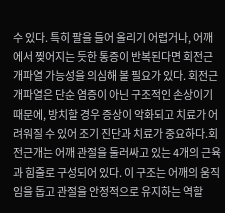수 있다. 특히 팔을 들어 올리기 어렵거나, 어깨에서 찢어지는 듯한 통증이 반복된다면 회전근개파열 가능성을 의심해 볼 필요가 있다. 회전근개파열은 단순 염증이 아닌 구조적인 손상이기 때문에, 방치할 경우 증상이 악화되고 치료가 어려워질 수 있어 조기 진단과 치료가 중요하다.회전근개는 어깨 관절을 둘러싸고 있는 4개의 근육과 힘줄로 구성되어 있다. 이 구조는 어깨의 움직임을 돕고 관절을 안정적으로 유지하는 역할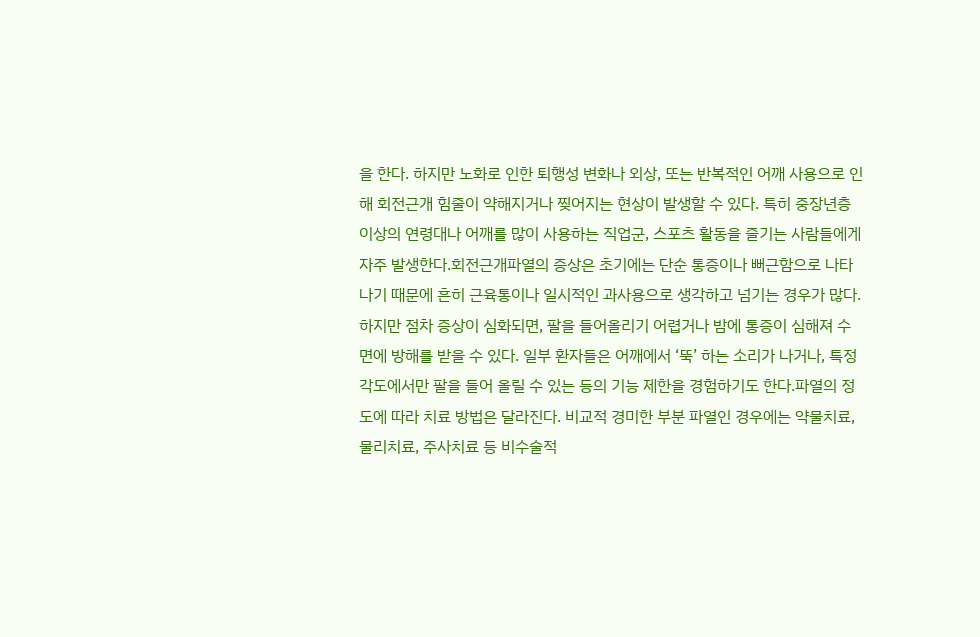을 한다. 하지만 노화로 인한 퇴행성 변화나 외상, 또는 반복적인 어깨 사용으로 인해 회전근개 힘줄이 약해지거나 찢어지는 현상이 발생할 수 있다. 특히 중장년층 이상의 연령대나 어깨를 많이 사용하는 직업군, 스포츠 활동을 즐기는 사람들에게 자주 발생한다.회전근개파열의 증상은 초기에는 단순 통증이나 뻐근함으로 나타나기 때문에 흔히 근육통이나 일시적인 과사용으로 생각하고 넘기는 경우가 많다. 하지만 점차 증상이 심화되면, 팔을 들어올리기 어렵거나 밤에 통증이 심해져 수면에 방해를 받을 수 있다. 일부 환자들은 어깨에서 ‘뚝’ 하는 소리가 나거나, 특정 각도에서만 팔을 들어 올릴 수 있는 등의 기능 제한을 경험하기도 한다.파열의 정도에 따라 치료 방법은 달라진다. 비교적 경미한 부분 파열인 경우에는 약물치료, 물리치료, 주사치료 등 비수술적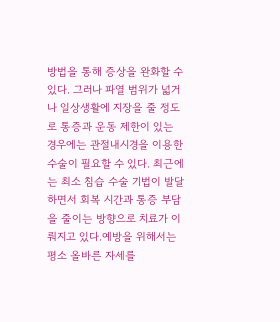방법을 통해 증상을 완화할 수 있다. 그러나 파열 범위가 넓거나 일상생활에 지장을 줄 정도로 통증과 운동 제한이 있는 경우에는 관절내시경을 이용한 수술이 필요할 수 있다. 최근에는 최소 침습 수술 기법이 발달하면서 회복 시간과 통증 부담을 줄이는 방향으로 치료가 이뤄지고 있다.예방을 위해서는 평소 올바른 자세를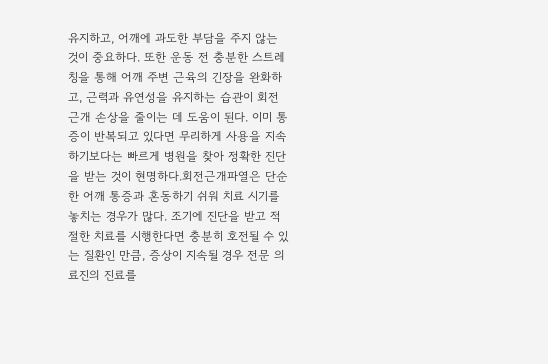유지하고, 어깨에 과도한 부담을 주지 않는 것이 중요하다. 또한 운동 전 충분한 스트레칭을 통해 어깨 주변 근육의 긴장을 완화하고, 근력과 유연성을 유지하는 습관이 회전근개 손상을 줄이는 데 도움이 된다. 이미 통증이 반복되고 있다면 무리하게 사용을 지속하기보다는 빠르게 병원을 찾아 정확한 진단을 받는 것이 현명하다.회전근개파열은 단순한 어깨 통증과 혼동하기 쉬워 치료 시기를 놓치는 경우가 많다. 조기에 진단을 받고 적절한 치료를 시행한다면 충분히 호전될 수 있는 질환인 만큼, 증상이 지속될 경우 전문 의료진의 진료를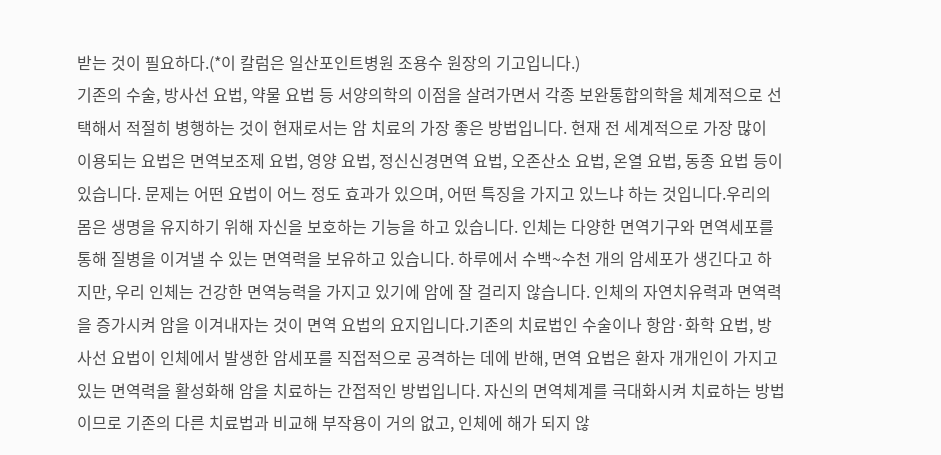받는 것이 필요하다.(*이 칼럼은 일산포인트병원 조용수 원장의 기고입니다.)
기존의 수술, 방사선 요법, 약물 요법 등 서양의학의 이점을 살려가면서 각종 보완통합의학을 체계적으로 선택해서 적절히 병행하는 것이 현재로서는 암 치료의 가장 좋은 방법입니다. 현재 전 세계적으로 가장 많이 이용되는 요법은 면역보조제 요법, 영양 요법, 정신신경면역 요법, 오존산소 요법, 온열 요법, 동종 요법 등이 있습니다. 문제는 어떤 요법이 어느 정도 효과가 있으며, 어떤 특징을 가지고 있느냐 하는 것입니다.우리의 몸은 생명을 유지하기 위해 자신을 보호하는 기능을 하고 있습니다. 인체는 다양한 면역기구와 면역세포를 통해 질병을 이겨낼 수 있는 면역력을 보유하고 있습니다. 하루에서 수백~수천 개의 암세포가 생긴다고 하지만, 우리 인체는 건강한 면역능력을 가지고 있기에 암에 잘 걸리지 않습니다. 인체의 자연치유력과 면역력을 증가시켜 암을 이겨내자는 것이 면역 요법의 요지입니다.기존의 치료법인 수술이나 항암·화학 요법, 방사선 요법이 인체에서 발생한 암세포를 직접적으로 공격하는 데에 반해, 면역 요법은 환자 개개인이 가지고 있는 면역력을 활성화해 암을 치료하는 간접적인 방법입니다. 자신의 면역체계를 극대화시켜 치료하는 방법이므로 기존의 다른 치료법과 비교해 부작용이 거의 없고, 인체에 해가 되지 않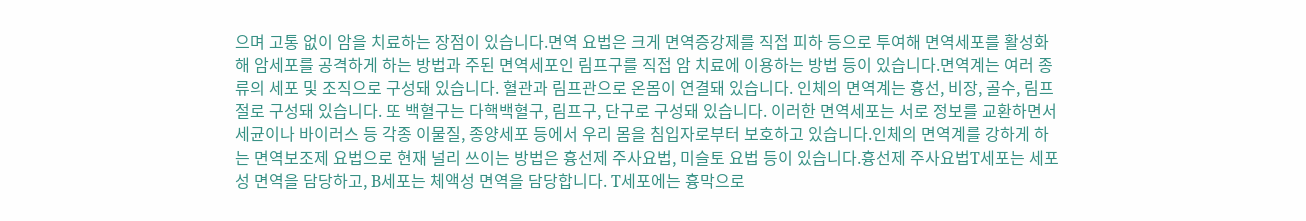으며 고통 없이 암을 치료하는 장점이 있습니다.면역 요법은 크게 면역증강제를 직접 피하 등으로 투여해 면역세포를 활성화해 암세포를 공격하게 하는 방법과 주된 면역세포인 림프구를 직접 암 치료에 이용하는 방법 등이 있습니다.면역계는 여러 종류의 세포 및 조직으로 구성돼 있습니다. 혈관과 림프관으로 온몸이 연결돼 있습니다. 인체의 면역계는 흉선, 비장, 골수, 림프절로 구성돼 있습니다. 또 백혈구는 다핵백혈구, 림프구, 단구로 구성돼 있습니다. 이러한 면역세포는 서로 정보를 교환하면서 세균이나 바이러스 등 각종 이물질, 종양세포 등에서 우리 몸을 침입자로부터 보호하고 있습니다.인체의 면역계를 강하게 하는 면역보조제 요법으로 현재 널리 쓰이는 방법은 흉선제 주사요법, 미슬토 요법 등이 있습니다.흉선제 주사요법T세포는 세포성 면역을 담당하고, B세포는 체액성 면역을 담당합니다. T세포에는 흉막으로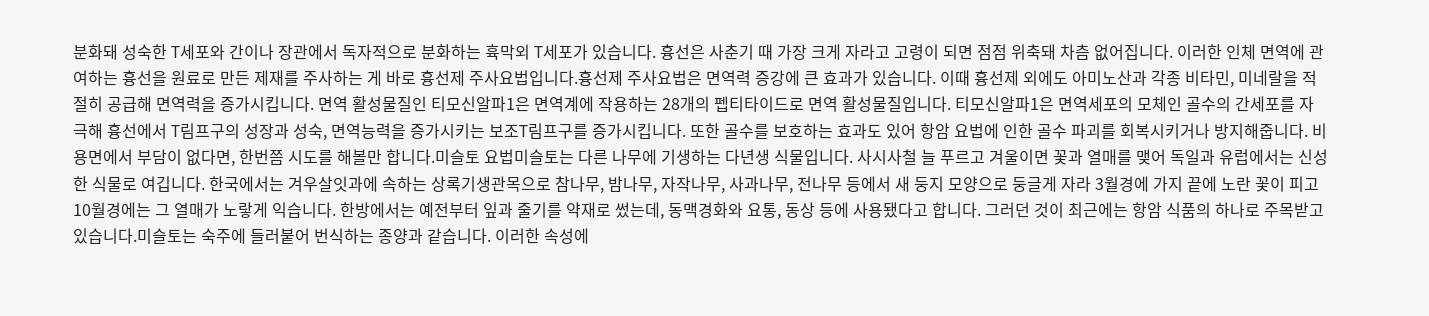분화돼 성숙한 T세포와 간이나 장관에서 독자적으로 분화하는 휵막외 T세포가 있습니다. 흉선은 사춘기 때 가장 크게 자라고 고령이 되면 점점 위축돼 차츰 없어집니다. 이러한 인체 면역에 관여하는 흉선을 원료로 만든 제재를 주사하는 게 바로 흉선제 주사요법입니다.흉선제 주사요법은 면역력 증강에 큰 효과가 있습니다. 이때 흉선제 외에도 아미노산과 각종 비타민, 미네랄을 적절히 공급해 면역력을 증가시킵니다. 면역 활성물질인 티모신알파1은 면역계에 작용하는 28개의 펩티타이드로 면역 활성물질입니다. 티모신알파1은 면역세포의 모체인 골수의 간세포를 자극해 흉선에서 T림프구의 성장과 성숙, 면역능력을 증가시키는 보조T림프구를 증가시킵니다. 또한 골수를 보호하는 효과도 있어 항암 요법에 인한 골수 파괴를 회복시키거나 방지해줍니다. 비용면에서 부담이 없다면, 한번쯤 시도를 해볼만 합니다.미슬토 요법미슬토는 다른 나무에 기생하는 다년생 식물입니다. 사시사철 늘 푸르고 겨울이면 꽃과 열매를 맺어 독일과 유럽에서는 신성한 식물로 여깁니다. 한국에서는 겨우살잇과에 속하는 상록기생관목으로 참나무, 밤나무, 자작나무, 사과나무, 전나무 등에서 새 둥지 모양으로 둥글게 자라 3월경에 가지 끝에 노란 꽃이 피고 10월경에는 그 열매가 노랗게 익습니다. 한방에서는 예전부터 잎과 줄기를 약재로 썼는데, 동맥경화와 요통, 동상 등에 사용됐다고 합니다. 그러던 것이 최근에는 항암 식품의 하나로 주목받고 있습니다.미슬토는 숙주에 들러붙어 번식하는 종양과 같습니다. 이러한 속성에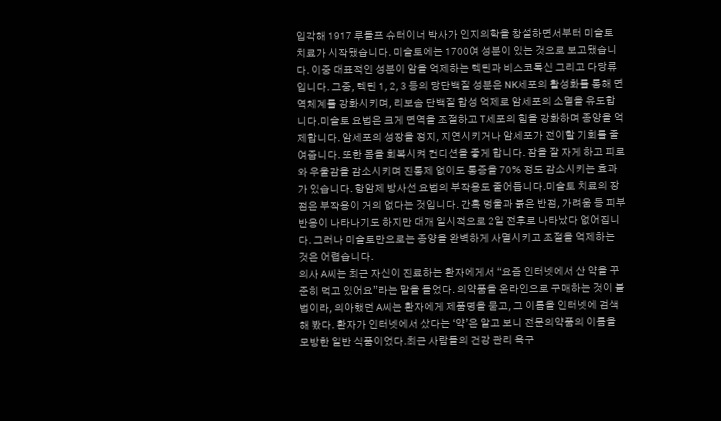입각해 1917 루돌프 슈터이너 박사가 인지의학을 창설하면서부터 미슬토 치료가 시작됐습니다. 미슬토에는 1700여 성분이 있는 것으로 보고됐습니다. 이중 대표적인 성분이 암을 억제하는 렉틴과 비스코톡신 그리고 다당류입니다. 그중, 렉틴 1, 2, 3 등의 당단백질 성분은 NK세포의 활성화를 통해 면역체계를 강화시키며, 리보솜 단백질 합성 억제로 암세포의 소멸을 유도합니다.미슬토 요법은 크게 면역을 조절하고 T세포의 힘을 강화하며 종양을 억제합니다. 암세포의 성장을 정지, 지연시키거나 암세포가 전이할 기회를 줄여줍니다. 또한 몸을 회복시켜 컨디션을 좋게 합니다. 잠을 잘 자게 하고 피로와 우울감을 감소시키며 진통제 없이도 통증을 70% 정도 감소시키는 효과가 있습니다. 항암제 방사선 요법의 부작용도 줄어듭니다.미슬토 치료의 장점은 부작용이 거의 없다는 것입니다. 간혹 멍울과 붉은 반점, 가려움 등 피부 반응이 나타나기도 하지만 대개 일시적으로 2일 전후로 나타났다 없어집니다. 그러나 미슬토만으로는 종양을 완벽하게 사멸시키고 조절을 억제하는 것은 어렵습니다.
의사 A씨는 최근 자신이 진료하는 환자에게서 “요즘 인터넷에서 산 약을 꾸준히 먹고 있어요”라는 말을 들었다. 의약품을 온라인으로 구매하는 것이 불법이라, 의아했던 A씨는 환자에게 제품명을 묻고, 그 이름을 인터넷에 검색해 봤다. 환자가 인터넷에서 샀다는 ‘약’은 알고 보니 전문의약품의 이름을 모방한 일반 식품이었다.최근 사람들의 건강 관리 욕구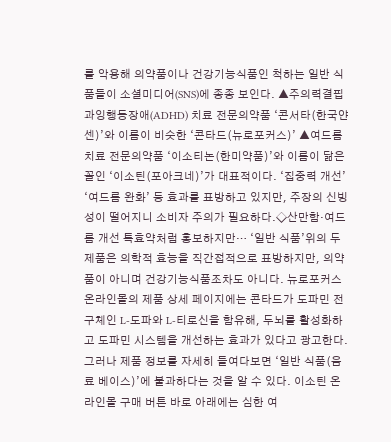를 악용해 의약품이나 건강기능식품인 척하는 일반 식품들이 소셜미디어(SNS)에 종종 보인다. ▲주의력결핍 과잉행동장애(ADHD) 치료 전문의약품 ‘콘서타(한국얀센)’와 이름이 비슷한 ‘콘타드(뉴로포커스)’ ▲여드름 치료 전문의약품 ‘이소티논(한미약품)’와 이름이 닮은꼴인 ‘이소틴(포아크네)’가 대표적이다. ‘집중력 개선’ ‘여드름 완화’ 등 효과를 표방하고 있지만, 주장의 신빙성이 떨어지니 소비자 주의가 필요하다.◇산만함·여드름 개선 특효약처럼 홍보하지만… ‘일반 식품’위의 두 제품은 의학적 효능을 직간접적으로 표방하지만, 의약품이 아니며 건강기능식품조차도 아니다. 뉴로포커스 온라인몰의 제품 상세 페이지에는 콘타드가 도파민 전구체인 L-도파와 L-티로신을 함유해, 두뇌를 활성화하고 도파민 시스템을 개선하는 효과가 있다고 광고한다. 그러나 제품 정보를 자세히 들여다보면 ‘일반 식품(음료 베이스)’에 불과하다는 것을 알 수 있다. 이소틴 온라인몰 구매 버튼 바로 아래에는 심한 여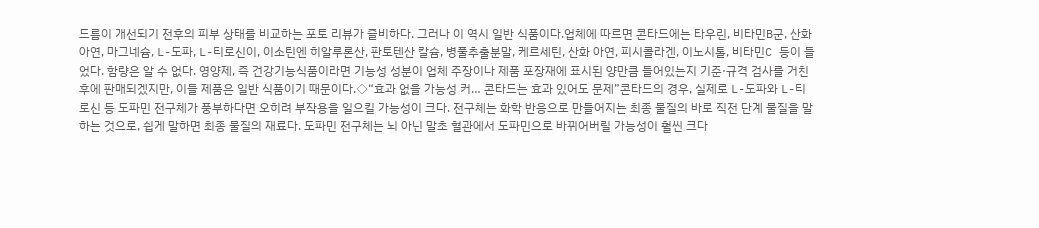드름이 개선되기 전후의 피부 상태를 비교하는 포토 리뷰가 즐비하다. 그러나 이 역시 일반 식품이다.업체에 따르면 콘타드에는 타우린, 비타민B군, 산화아연, 마그네슘, L-도파, L-티로신이, 이소틴엔 히알루론산, 판토텐산 칼슘, 병풀추출분말, 케르세틴, 산화 아연, 피시콜라겐, 이노시톨, 비타민C 등이 들었다. 함량은 알 수 없다. 영양제, 즉 건강기능식품이라면 기능성 성분이 업체 주장이나 제품 포장재에 표시된 양만큼 들어있는지 기준·규격 검사를 거친 후에 판매되겠지만, 이들 제품은 일반 식품이기 때문이다.◇“효과 없을 가능성 커… 콘타드는 효과 있어도 문제”콘타드의 경우, 실제로 L-도파와 L-티로신 등 도파민 전구체가 풍부하다면 오히려 부작용을 일으킬 가능성이 크다. 전구체는 화학 반응으로 만들어지는 최종 물질의 바로 직전 단계 물질을 말하는 것으로, 쉽게 말하면 최종 물질의 재료다. 도파민 전구체는 뇌 아닌 말초 혈관에서 도파민으로 바뀌어버릴 가능성이 훨씬 크다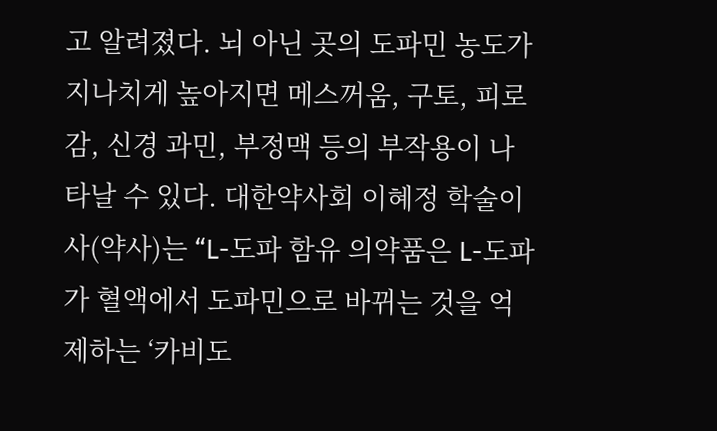고 알려졌다. 뇌 아닌 곳의 도파민 농도가 지나치게 높아지면 메스꺼움, 구토, 피로감, 신경 과민, 부정맥 등의 부작용이 나타날 수 있다. 대한약사회 이혜정 학술이사(약사)는 “L-도파 함유 의약품은 L-도파가 혈액에서 도파민으로 바뀌는 것을 억제하는 ‘카비도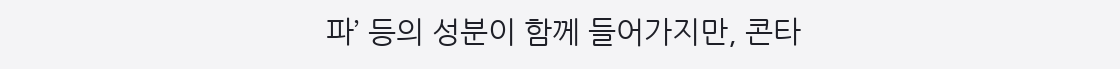파’ 등의 성분이 함께 들어가지만, 콘타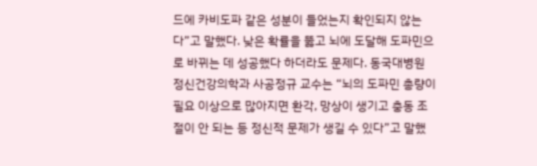드에 카비도파 같은 성분이 들었는지 확인되지 않는다”고 말했다. 낮은 확률을 뚫고 뇌에 도달해 도파민으로 바뀌는 데 성공했다 하더라도 문제다. 동국대병원 정신건강의학과 사공정규 교수는 “뇌의 도파민 총량이 필요 이상으로 많아지면 환각, 망상이 생기고 충동 조절이 안 되는 등 정신적 문제가 생길 수 있다”고 말했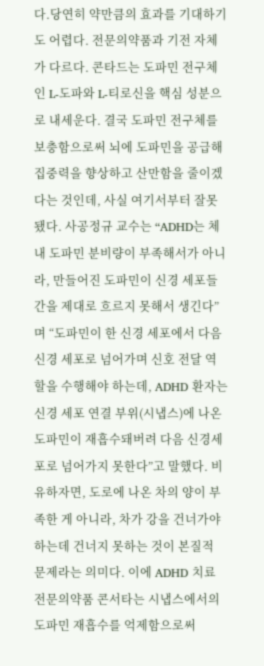다.당연히 약만큼의 효과를 기대하기도 어렵다. 전문의약품과 기전 자체가 다르다. 콘타드는 도파민 전구체인 L-도파와 L-티로신을 핵심 성분으로 내세운다. 결국 도파민 전구체를 보충함으로써 뇌에 도파민을 공급해 집중력을 향상하고 산만함을 줄이겠다는 것인데, 사실 여기서부터 잘못됐다. 사공정규 교수는 “ADHD는 체내 도파민 분비량이 부족해서가 아니라, 만들어진 도파민이 신경 세포들 간을 제대로 흐르지 못해서 생긴다”며 “도파민이 한 신경 세포에서 다음 신경 세포로 넘어가며 신호 전달 역할을 수행해야 하는데, ADHD 환자는 신경 세포 연결 부위(시냅스)에 나온 도파민이 재흡수돼버려 다음 신경세포로 넘어가지 못한다”고 말했다. 비유하자면, 도로에 나온 차의 양이 부족한 게 아니라, 차가 강을 건너가야 하는데 건너지 못하는 것이 본질적 문제라는 의미다. 이에 ADHD 치료 전문의약품 콘서타는 시냅스에서의 도파민 재흡수를 억제함으로써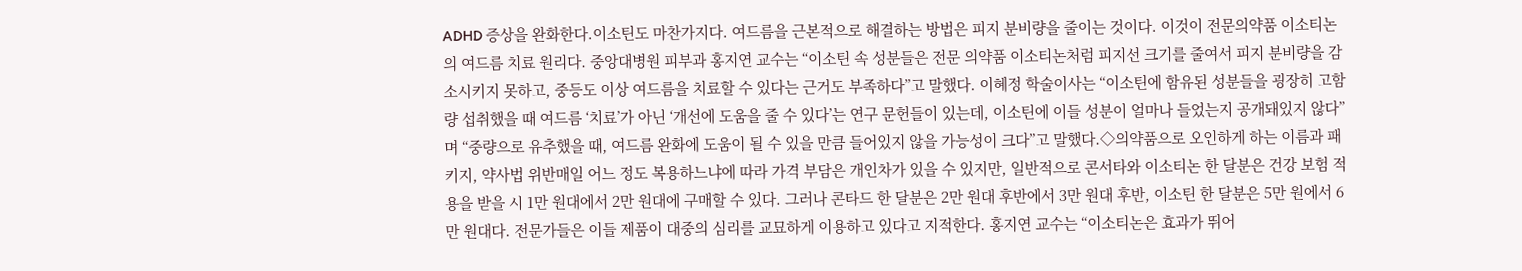ADHD 증상을 완화한다.이소틴도 마찬가지다. 여드름을 근본적으로 해결하는 방법은 피지 분비량을 줄이는 것이다. 이것이 전문의약품 이소티논의 여드름 치료 원리다. 중앙대병원 피부과 홍지연 교수는 “이소틴 속 성분들은 전문 의약품 이소티논처럼 피지선 크기를 줄여서 피지 분비량을 감소시키지 못하고, 중등도 이상 여드름을 치료할 수 있다는 근거도 부족하다”고 말했다. 이혜정 학술이사는 “이소틴에 함유된 성분들을 굉장히 고함량 섭취했을 때 여드름 ‘치료’가 아닌 ‘개선에 도움을 줄 수 있다’는 연구 문헌들이 있는데, 이소틴에 이들 성분이 얼마나 들었는지 공개돼있지 않다”며 “중량으로 유추했을 때, 여드름 완화에 도움이 될 수 있을 만큼 들어있지 않을 가능성이 크다”고 말했다.◇의약품으로 오인하게 하는 이름과 패키지, 약사법 위반매일 어느 정도 복용하느냐에 따라 가격 부담은 개인차가 있을 수 있지만, 일반적으로 콘서타와 이소티논 한 달분은 건강 보험 적용을 받을 시 1만 원대에서 2만 원대에 구매할 수 있다. 그러나 콘타드 한 달분은 2만 원대 후반에서 3만 원대 후반, 이소틴 한 달분은 5만 원에서 6만 원대다. 전문가들은 이들 제품이 대중의 심리를 교묘하게 이용하고 있다고 지적한다. 홍지연 교수는 “이소티논은 효과가 뛰어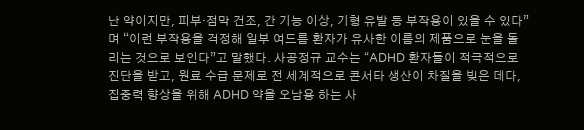난 약이지만, 피부·점막 건조, 간 기능 이상, 기형 유발 등 부작용이 있을 수 있다”며 “이런 부작용을 걱정해 일부 여드름 환자가 유사한 이름의 제품으로 눈을 돌리는 것으로 보인다”고 말했다. 사공정규 교수는 “ADHD 환자들이 적극적으로 진단을 받고, 원료 수급 문제로 전 세계적으로 콘서타 생산이 차질을 빚은 데다, 집중력 향상을 위해 ADHD 약을 오남용 하는 사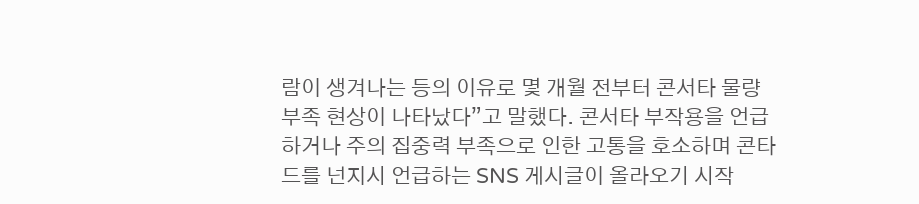람이 생겨나는 등의 이유로 몇 개월 전부터 콘서타 물량 부족 현상이 나타났다”고 말했다. 콘서타 부작용을 언급하거나 주의 집중력 부족으로 인한 고통을 호소하며 콘타드를 넌지시 언급하는 SNS 게시글이 올라오기 시작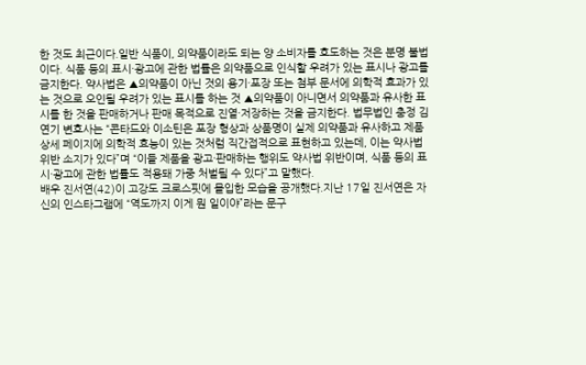한 것도 최근이다.일반 식품이, 의약품이라도 되는 양 소비자를 호도하는 것은 분명 불법이다. 식품 등의 표시·광고에 관한 법률은 의약품으로 인식할 우려가 있는 표시나 광고를 금지한다. 약사법은 ▲의약품이 아닌 것의 용기·포장 또는 첨부 문서에 의학적 효과가 있는 것으로 오인될 우려가 있는 표시를 하는 것 ▲의약품이 아니면서 의약품과 유사한 표시를 한 것을 판매하거나 판매 목적으로 진열·저장하는 것을 금지한다. 법무법인 충정 김연기 변호사는 “콘타드와 이소틴은 포장 형상과 상품명이 실제 의약품과 유사하고 제품 상세 페이지에 의학적 효능이 있는 것처럼 직간접적으로 표현하고 있는데, 이는 약사법 위반 소지가 있다”며 “이들 제품을 광고·판매하는 행위도 약사법 위반이며, 식품 등의 표시·광고에 관한 법률도 적용돼 가중 처벌될 수 있다”고 말했다.
배우 진서연(42)이 고강도 크로스핏에 몰입한 모습을 공개했다.지난 17일 진서연은 자신의 인스타그램에 “역도까지 이게 뭔 일이야”라는 문구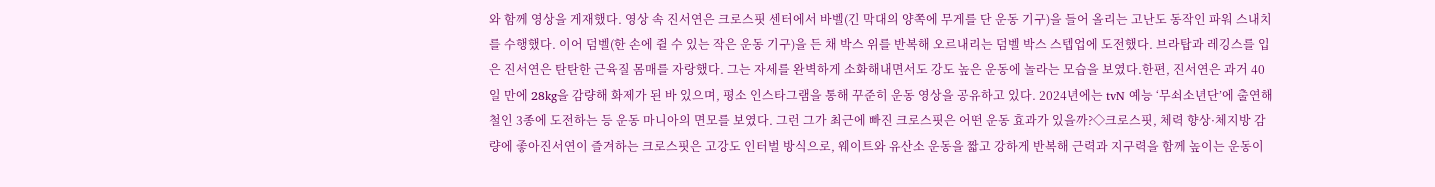와 함께 영상을 게재했다. 영상 속 진서연은 크로스핏 센터에서 바벨(긴 막대의 양쪽에 무게를 단 운동 기구)을 들어 올리는 고난도 동작인 파워 스내치를 수행했다. 이어 덤벨(한 손에 쥘 수 있는 작은 운동 기구)을 든 채 박스 위를 반복해 오르내리는 덤벨 박스 스텝업에 도전했다. 브라탑과 레깅스를 입은 진서연은 탄탄한 근육질 몸매를 자랑했다. 그는 자세를 완벽하게 소화해내면서도 강도 높은 운동에 놀라는 모습을 보였다.한편, 진서연은 과거 40일 만에 28kg을 감량해 화제가 된 바 있으며, 평소 인스타그램을 통해 꾸준히 운동 영상을 공유하고 있다. 2024년에는 tvN 예능 ‘무쇠소년단’에 출연해 철인 3종에 도전하는 등 운동 마니아의 면모를 보였다. 그런 그가 최근에 빠진 크로스핏은 어떤 운동 효과가 있을까?◇크로스핏, 체력 향상·체지방 감량에 좋아진서연이 즐겨하는 크로스핏은 고강도 인터벌 방식으로, 웨이트와 유산소 운동을 짧고 강하게 반복해 근력과 지구력을 함께 높이는 운동이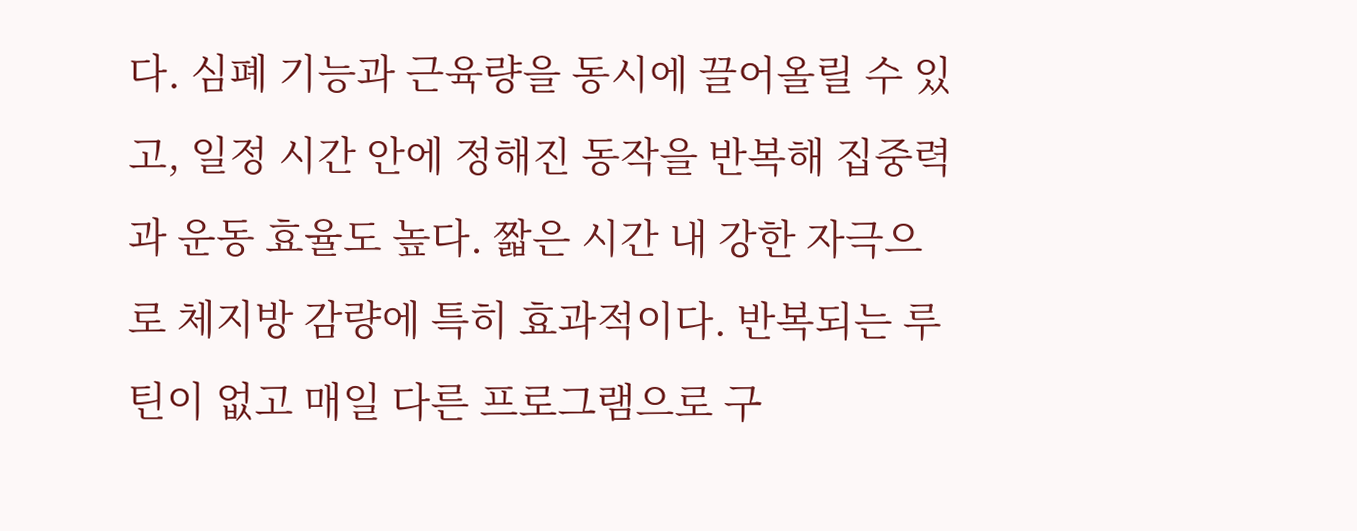다. 심폐 기능과 근육량을 동시에 끌어올릴 수 있고, 일정 시간 안에 정해진 동작을 반복해 집중력과 운동 효율도 높다. 짧은 시간 내 강한 자극으로 체지방 감량에 특히 효과적이다. 반복되는 루틴이 없고 매일 다른 프로그램으로 구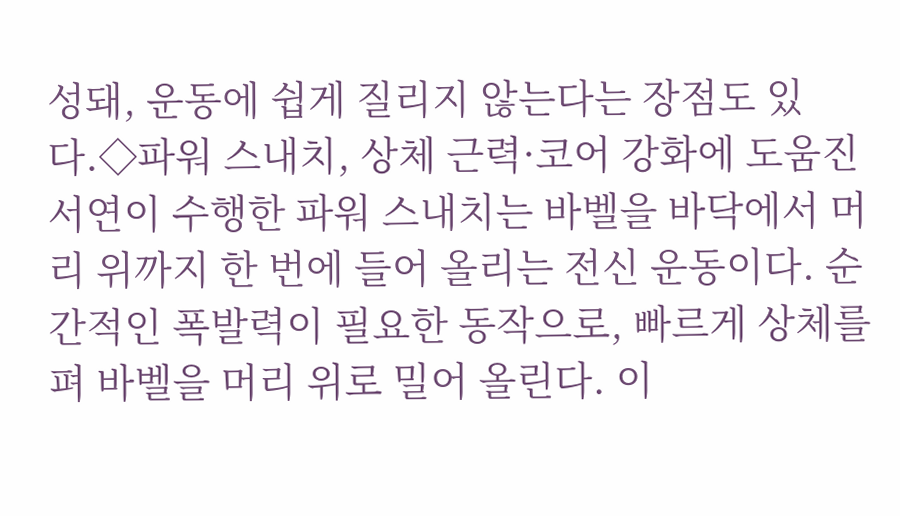성돼, 운동에 쉽게 질리지 않는다는 장점도 있다.◇파워 스내치, 상체 근력·코어 강화에 도움진서연이 수행한 파워 스내치는 바벨을 바닥에서 머리 위까지 한 번에 들어 올리는 전신 운동이다. 순간적인 폭발력이 필요한 동작으로, 빠르게 상체를 펴 바벨을 머리 위로 밀어 올린다. 이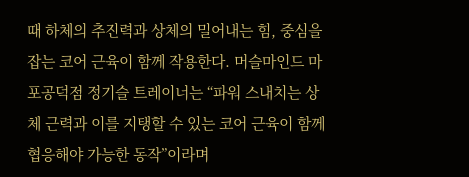때 하체의 추진력과 상체의 밀어내는 힘, 중심을 잡는 코어 근육이 함께 작용한다. 머슬마인드 마포공덕점 정기슬 트레이너는 “파워 스내치는 상체 근력과 이를 지탱할 수 있는 코어 근육이 함께 협응해야 가능한 동작”이라며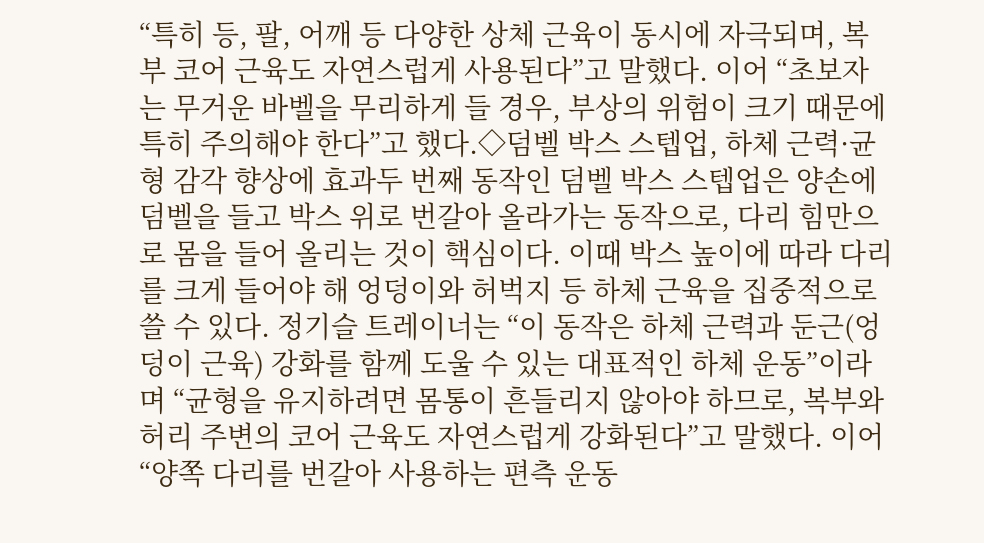“특히 등, 팔, 어깨 등 다양한 상체 근육이 동시에 자극되며, 복부 코어 근육도 자연스럽게 사용된다”고 말했다. 이어 “초보자는 무거운 바벨을 무리하게 들 경우, 부상의 위험이 크기 때문에 특히 주의해야 한다”고 했다.◇덤벨 박스 스텝업, 하체 근력·균형 감각 향상에 효과두 번째 동작인 덤벨 박스 스텝업은 양손에 덤벨을 들고 박스 위로 번갈아 올라가는 동작으로, 다리 힘만으로 몸을 들어 올리는 것이 핵심이다. 이때 박스 높이에 따라 다리를 크게 들어야 해 엉덩이와 허벅지 등 하체 근육을 집중적으로 쓸 수 있다. 정기슬 트레이너는 “이 동작은 하체 근력과 둔근(엉덩이 근육) 강화를 함께 도울 수 있는 대표적인 하체 운동”이라며 “균형을 유지하려면 몸통이 흔들리지 않아야 하므로, 복부와 허리 주변의 코어 근육도 자연스럽게 강화된다”고 말했다. 이어 “양쪽 다리를 번갈아 사용하는 편측 운동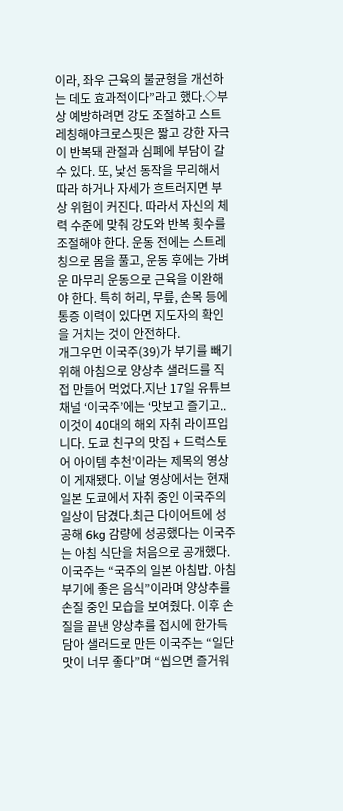이라, 좌우 근육의 불균형을 개선하는 데도 효과적이다”라고 했다.◇부상 예방하려면 강도 조절하고 스트레칭해야크로스핏은 짧고 강한 자극이 반복돼 관절과 심폐에 부담이 갈 수 있다. 또, 낯선 동작을 무리해서 따라 하거나 자세가 흐트러지면 부상 위험이 커진다. 따라서 자신의 체력 수준에 맞춰 강도와 반복 횟수를 조절해야 한다. 운동 전에는 스트레칭으로 몸을 풀고, 운동 후에는 가벼운 마무리 운동으로 근육을 이완해야 한다. 특히 허리, 무릎, 손목 등에 통증 이력이 있다면 지도자의 확인을 거치는 것이 안전하다.
개그우먼 이국주(39)가 부기를 빼기 위해 아침으로 양상추 샐러드를 직접 만들어 먹었다.지난 17일 유튜브 채널 ‘이국주’에는 ‘맛보고 즐기고.. 이것이 40대의 해외 자취 라이프입니다. 도쿄 친구의 맛집 + 드럭스토어 아이템 추천’이라는 제목의 영상이 게재됐다. 이날 영상에서는 현재 일본 도쿄에서 자취 중인 이국주의 일상이 담겼다.최근 다이어트에 성공해 6kg 감량에 성공했다는 이국주는 아침 식단을 처음으로 공개했다. 이국주는 “국주의 일본 아침밥. 아침 부기에 좋은 음식”이라며 양상추를 손질 중인 모습을 보여줬다. 이후 손질을 끝낸 양상추를 접시에 한가득 담아 샐러드로 만든 이국주는 “일단 맛이 너무 좋다”며 “씹으면 즐거워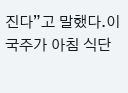진다”고 말했다.이국주가 아침 식단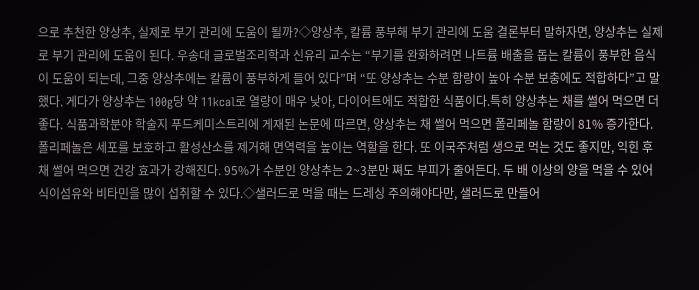으로 추천한 양상추, 실제로 부기 관리에 도움이 될까?◇양상추, 칼륨 풍부해 부기 관리에 도움 결론부터 말하자면, 양상추는 실제로 부기 관리에 도움이 된다. 우송대 글로벌조리학과 신유리 교수는 “부기를 완화하려면 나트륨 배출을 돕는 칼륨이 풍부한 음식이 도움이 되는데, 그중 양상추에는 칼륨이 풍부하게 들어 있다”며 “또 양상추는 수분 함량이 높아 수분 보충에도 적합하다”고 말했다. 게다가 양상추는 100g당 약 11kcal로 열량이 매우 낮아, 다이어트에도 적합한 식품이다.특히 양상추는 채를 썰어 먹으면 더 좋다. 식품과학분야 학술지 푸드케미스트리에 게재된 논문에 따르면, 양상추는 채 썰어 먹으면 폴리페놀 함량이 81% 증가한다. 폴리페놀은 세포를 보호하고 활성산소를 제거해 면역력을 높이는 역할을 한다. 또 이국주처럼 생으로 먹는 것도 좋지만, 익힌 후 채 썰어 먹으면 건강 효과가 강해진다. 95%가 수분인 양상추는 2~3분만 쪄도 부피가 줄어든다. 두 배 이상의 양을 먹을 수 있어 식이섬유와 비타민을 많이 섭취할 수 있다.◇샐러드로 먹을 때는 드레싱 주의해야다만, 샐러드로 만들어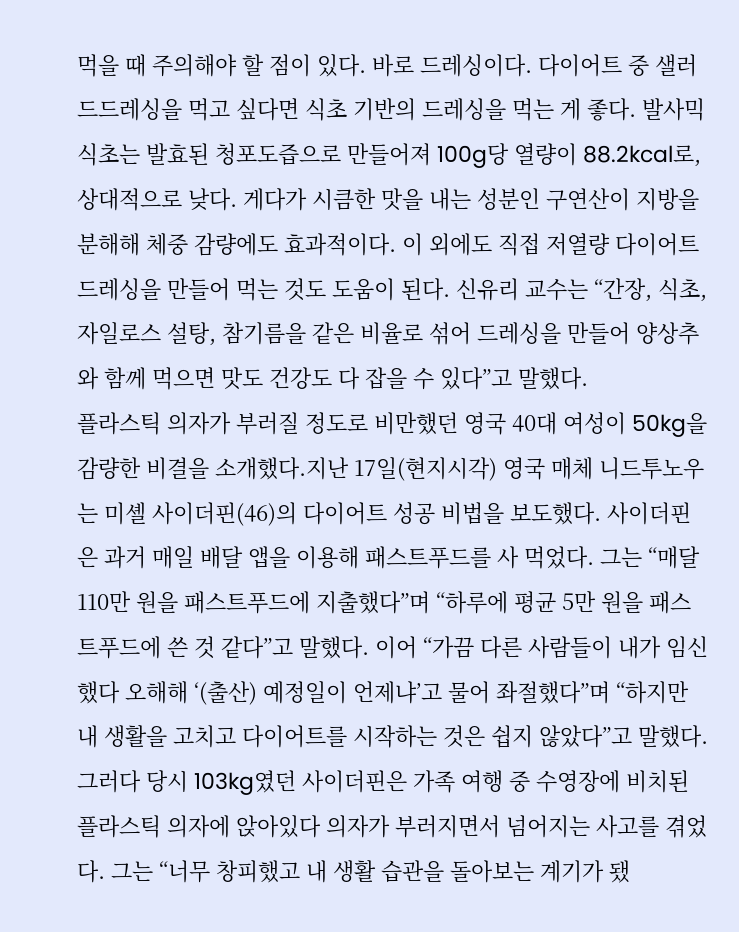먹을 때 주의해야 할 점이 있다. 바로 드레싱이다. 다이어트 중 샐러드드레싱을 먹고 싶다면 식초 기반의 드레싱을 먹는 게 좋다. 발사믹 식초는 발효된 청포도즙으로 만들어져 100g당 열량이 88.2kcal로, 상대적으로 낮다. 게다가 시큼한 맛을 내는 성분인 구연산이 지방을 분해해 체중 감량에도 효과적이다. 이 외에도 직접 저열량 다이어트 드레싱을 만들어 먹는 것도 도움이 된다. 신유리 교수는 “간장, 식초, 자일로스 설탕, 참기름을 같은 비율로 섞어 드레싱을 만들어 양상추와 함께 먹으면 맛도 건강도 다 잡을 수 있다”고 말했다.
플라스틱 의자가 부러질 정도로 비만했던 영국 40대 여성이 50kg을 감량한 비결을 소개했다.지난 17일(현지시각) 영국 매체 니드투노우는 미셸 사이더핀(46)의 다이어트 성공 비법을 보도했다. 사이더핀은 과거 매일 배달 앱을 이용해 패스트푸드를 사 먹었다. 그는 “매달 110만 원을 패스트푸드에 지출했다”며 “하루에 평균 5만 원을 패스트푸드에 쓴 것 같다”고 말했다. 이어 “가끔 다른 사람들이 내가 임신했다 오해해 ‘(출산) 예정일이 언제냐’고 물어 좌절했다”며 “하지만 내 생활을 고치고 다이어트를 시작하는 것은 쉽지 않았다”고 말했다.그러다 당시 103kg였던 사이더핀은 가족 여행 중 수영장에 비치된 플라스틱 의자에 앉아있다 의자가 부러지면서 넘어지는 사고를 겪었다. 그는 “너무 창피했고 내 생활 습관을 돌아보는 계기가 됐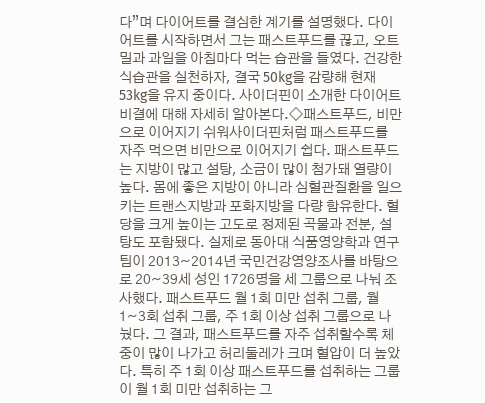다”며 다이어트를 결심한 계기를 설명했다. 다이어트를 시작하면서 그는 패스트푸드를 끊고, 오트밀과 과일을 아침마다 먹는 습관을 들였다. 건강한 식습관을 실천하자, 결국 50kg을 감량해 현재 53kg을 유지 중이다. 사이더핀이 소개한 다이어트 비결에 대해 자세히 알아본다.◇패스트푸드, 비만으로 이어지기 쉬워사이더핀처럼 패스트푸드를 자주 먹으면 비만으로 이어지기 쉽다. 패스트푸드는 지방이 많고 설탕, 소금이 많이 첨가돼 열량이 높다. 몸에 좋은 지방이 아니라 심혈관질환을 일으키는 트랜스지방과 포화지방을 다량 함유한다. 혈당을 크게 높이는 고도로 정제된 곡물과 전분, 설탕도 포함됐다. 실제로 동아대 식품영양학과 연구팀이 2013~2014년 국민건강영양조사를 바탕으로 20~39세 성인 1726명을 세 그룹으로 나눠 조사했다. 패스트푸드 월 1회 미만 섭취 그룹, 월 1~3회 섭취 그룹, 주 1회 이상 섭취 그룹으로 나눴다. 그 결과, 패스트푸드를 자주 섭취할수록 체중이 많이 나가고 허리둘레가 크며 혈압이 더 높았다. 특히 주 1회 이상 패스트푸드를 섭취하는 그룹이 월 1회 미만 섭취하는 그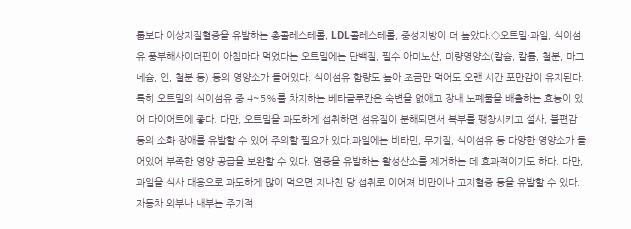룹보다 이상지질혈증을 유발하는 총콜레스테롤, LDL콜레스테롤, 중성지방이 더 높았다.◇오트밀·과일, 식이섬유 풍부해사이더핀이 아침마다 먹었다는 오트밀에는 단백질, 필수 아미노산, 미량영양소(칼슘, 칼륨, 철분, 마그네슘, 인, 철분 등) 등의 영양소가 들어있다. 식이섬유 함량도 높아 조금만 먹어도 오랜 시간 포만감이 유지된다. 특히 오트밀의 식이섬유 중 4~5%를 차지하는 베타글루칸은 숙변을 없애고 장내 노폐물을 배출하는 효능이 있어 다이어트에 좋다. 다만, 오트밀을 과도하게 섭취하면 섬유질이 분해되면서 복부를 팽창시키고 설사, 불편감 등의 소화 장애를 유발할 수 있어 주의할 필요가 있다.과일에는 비타민, 무기질, 식이섬유 등 다양한 영양소가 들어있어 부족한 영양 공급을 보완할 수 있다. 염증을 유발하는 활성산소를 제거하는 데 효과적이기도 하다. 다만, 과일을 식사 대용으로 과도하게 많이 먹으면 지나친 당 섭취로 이어져 비만이나 고지혈증 등을 유발할 수 있다.
자동차 외부나 내부는 주기적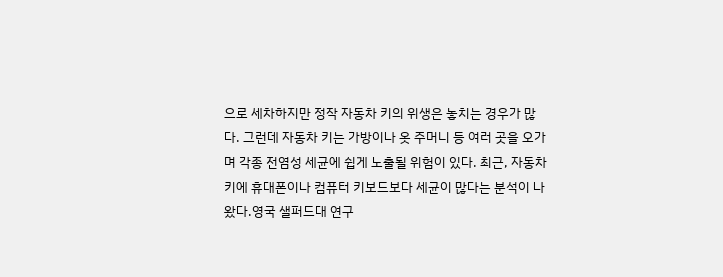으로 세차하지만 정작 자동차 키의 위생은 놓치는 경우가 많다. 그런데 자동차 키는 가방이나 옷 주머니 등 여러 곳을 오가며 각종 전염성 세균에 쉽게 노출될 위험이 있다. 최근, 자동차 키에 휴대폰이나 컴퓨터 키보드보다 세균이 많다는 분석이 나왔다.영국 샐퍼드대 연구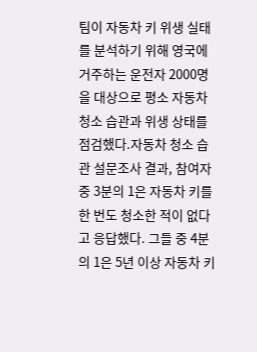팀이 자동차 키 위생 실태를 분석하기 위해 영국에 거주하는 운전자 2000명을 대상으로 평소 자동차 청소 습관과 위생 상태를 점검했다.자동차 청소 습관 설문조사 결과, 참여자 중 3분의 1은 자동차 키를 한 번도 청소한 적이 없다고 응답했다. 그들 중 4분의 1은 5년 이상 자동차 키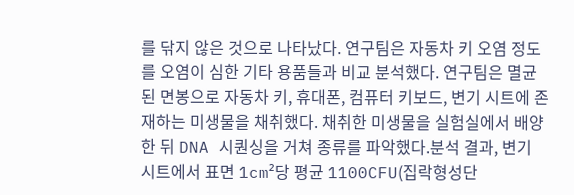를 닦지 않은 것으로 나타났다. 연구팀은 자동차 키 오염 정도를 오염이 심한 기타 용품들과 비교 분석했다. 연구팀은 멸균된 면봉으로 자동차 키, 휴대폰, 컴퓨터 키보드, 변기 시트에 존재하는 미생물을 채취했다. 채취한 미생물을 실험실에서 배양한 뒤 DNA 시퀀싱을 거쳐 종류를 파악했다.분석 결과, 변기 시트에서 표면 1cm²당 평균 1100CFU(집락형성단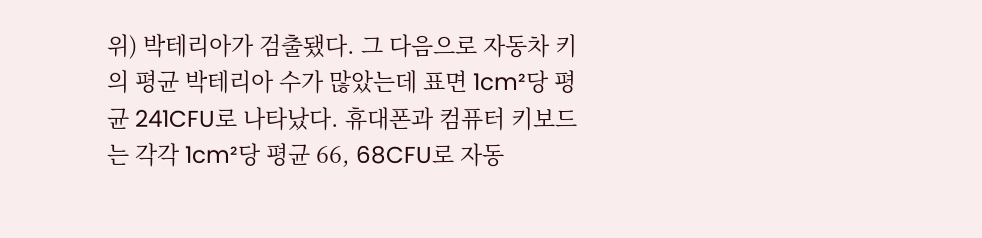위) 박테리아가 검출됐다. 그 다음으로 자동차 키의 평균 박테리아 수가 많았는데 표면 1cm²당 평균 241CFU로 나타났다. 휴대폰과 컴퓨터 키보드는 각각 1cm²당 평균 66, 68CFU로 자동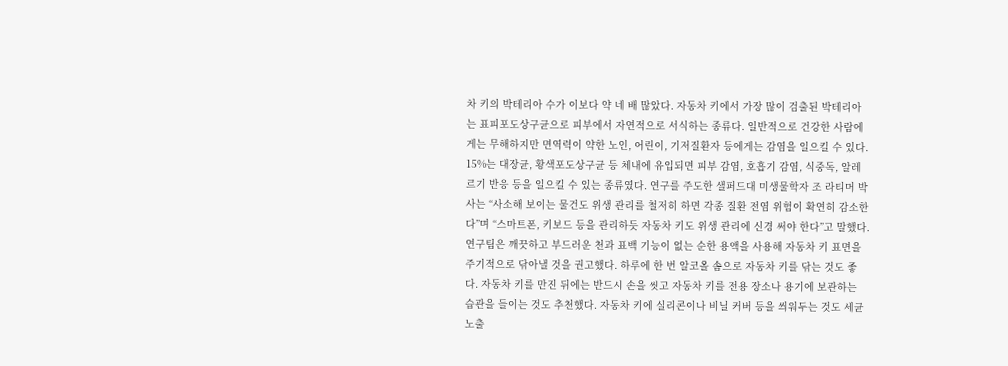차 키의 박테리아 수가 이보다 약 네 배 많았다. 자동차 키에서 가장 많이 검출된 박테리아는 표피포도상구균으로 피부에서 자연적으로 서식하는 종류다. 일반적으로 건강한 사람에게는 무해하지만 면역력이 약한 노인, 어린이, 기저질환자 등에게는 감염을 일으킬 수 있다. 15%는 대장균, 황색포도상구균 등 체내에 유입되면 피부 감염, 호흡기 감염, 식중독, 알레르기 반응 등을 일으킬 수 있는 종류였다. 연구를 주도한 샐퍼드대 미생물학자 조 라티머 박사는 “사소해 보이는 물건도 위생 관리를 철저히 하면 각종 질환 전염 위험이 확연히 감소한다”며 “스마트폰, 키보드 등을 관리하듯 자동차 키도 위생 관리에 신경 써야 한다”고 말했다.연구팀은 깨끗하고 부드러운 천과 표백 기능이 없는 순한 용액을 사용해 자동차 키 표면을 주기적으로 닦아낼 것을 권고했다. 하루에 한 번 알코올 솜으로 자동차 키를 닦는 것도 좋다. 자동차 키를 만진 뒤에는 반드시 손을 씻고 자동차 키를 전용 장소나 용기에 보관하는 습관을 들이는 것도 추천했다. 자동차 키에 실리콘이나 비닐 커버 등을 씌워두는 것도 세균 노출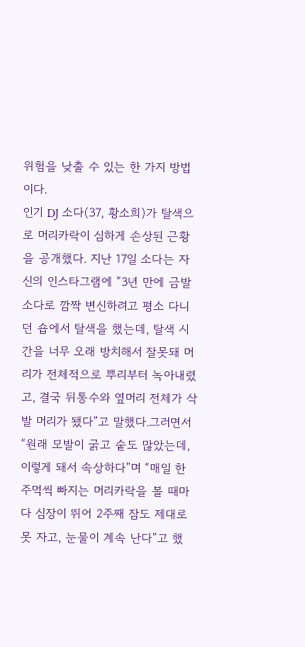위험을 낮출 수 있는 한 가지 방법이다.
인기 DJ 소다(37, 황소희)가 탈색으로 머리카락이 심하게 손상된 근황을 공개했다. 지난 17일 소다는 자신의 인스타그램에 “3년 만에 금발 소다로 깜짝 변신하려고 평소 다니던 숍에서 탈색을 했는데, 탈색 시간을 너무 오래 방치해서 잘못돼 머리가 전체적으로 뿌리부터 녹아내렸고, 결국 뒤통수와 옆머리 전체가 삭발 머리가 됐다”고 말했다.그러면서 “원래 모발이 굵고 숱도 많았는데, 이렇게 돼서 속상하다”며 “매일 한 주먹씩 빠지는 머리카락을 볼 때마다 심장이 뛰어 2주째 잠도 제대로 못 자고, 눈물이 계속 난다”고 했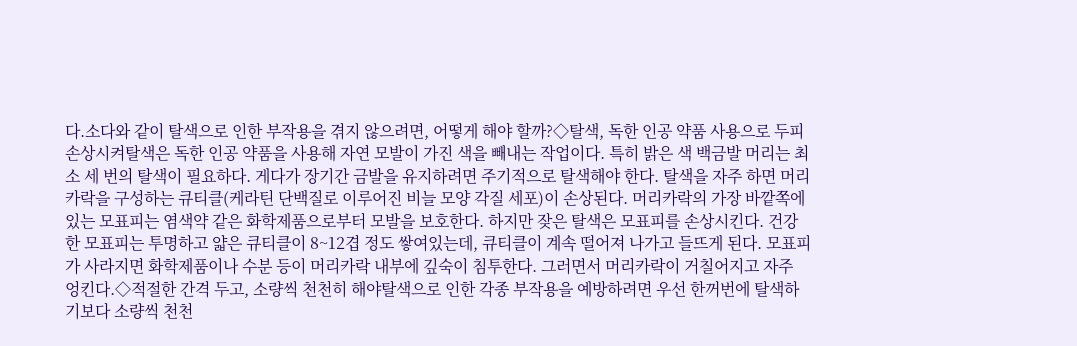다.소다와 같이 탈색으로 인한 부작용을 겪지 않으려면, 어떻게 해야 할까?◇탈색, 독한 인공 약품 사용으로 두피 손상시켜탈색은 독한 인공 약품을 사용해 자연 모발이 가진 색을 빼내는 작업이다. 특히 밝은 색 백금발 머리는 최소 세 번의 탈색이 필요하다. 게다가 장기간 금발을 유지하려면 주기적으로 탈색해야 한다. 탈색을 자주 하면 머리카락을 구성하는 큐티클(케라틴 단백질로 이루어진 비늘 모양 각질 세포)이 손상된다. 머리카락의 가장 바깥쪽에 있는 모표피는 염색약 같은 화학제품으로부터 모발을 보호한다. 하지만 잦은 탈색은 모표피를 손상시킨다. 건강한 모표피는 투명하고 얇은 큐티클이 8~12겹 정도 쌓여있는데, 큐티클이 계속 떨어져 나가고 들뜨게 된다. 모표피가 사라지면 화학제품이나 수분 등이 머리카락 내부에 깊숙이 침투한다. 그러면서 머리카락이 거칠어지고 자주 엉킨다.◇적절한 간격 두고, 소량씩 천천히 해야탈색으로 인한 각종 부작용을 예방하려면 우선 한꺼번에 탈색하기보다 소량씩 천천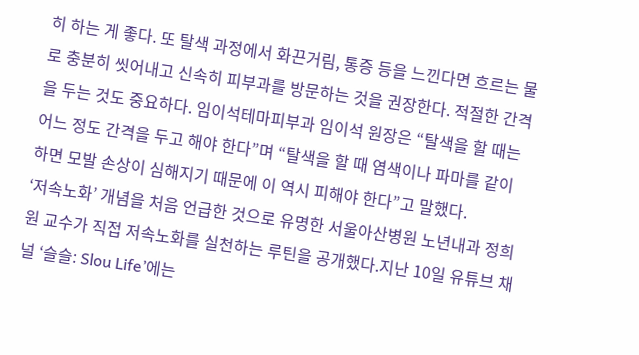히 하는 게 좋다. 또 탈색 과정에서 화끈거림, 통증 등을 느낀다면 흐르는 물로 충분히 씻어내고 신속히 피부과를 방문하는 것을 권장한다. 적절한 간격을 두는 것도 중요하다. 임이석테마피부과 임이석 원장은 “탈색을 할 때는 어느 정도 간격을 두고 해야 한다”며 “탈색을 할 때 염색이나 파마를 같이 하면 모발 손상이 심해지기 때문에 이 역시 피해야 한다”고 말했다.
‘저속노화’ 개념을 처음 언급한 것으로 유명한 서울아산병원 노년내과 정희원 교수가 직접 저속노화를 실천하는 루틴을 공개했다.지난 10일 유튜브 채널 ‘슬슬: Slou Life’에는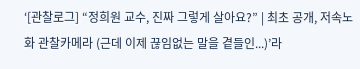‘[관찰로그] “정희원 교수, 진짜 그렇게 살아요?” | 최초 공개, 저속노화 관찰카메라 (근데 이제 끊임없는 말을 곁들인...)’라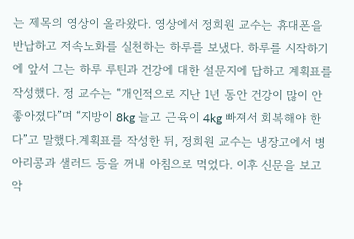는 제목의 영상이 올라왔다. 영상에서 정희원 교수는 휴대폰을 반납하고 저속노화를 실천하는 하루를 보냈다. 하루를 시작하기에 앞서 그는 하루 루틴과 건강에 대한 설문지에 답하고 계획표를 작성했다. 정 교수는 “개인적으로 지난 1년 동안 건강이 많이 안 좋아졌다”며 “지방이 8kg 늘고 근육이 4kg 빠져서 회복해야 한다”고 말했다.계획표를 작성한 뒤, 정희원 교수는 냉장고에서 병아리콩과 샐러드 등을 꺼내 아침으로 먹었다. 이후 신문을 보고 악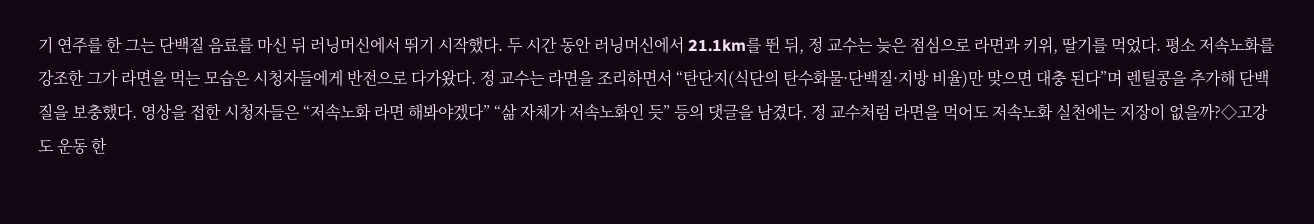기 연주를 한 그는 단백질 음료를 마신 뒤 러닝머신에서 뛰기 시작했다. 두 시간 동안 러닝머신에서 21.1km를 뛴 뒤, 정 교수는 늦은 점심으로 라면과 키위, 딸기를 먹었다. 평소 저속노화를 강조한 그가 라면을 먹는 모습은 시청자들에게 반전으로 다가왔다. 정 교수는 라면을 조리하면서 “탄단지(식단의 탄수화물·단백질·지방 비율)만 맞으면 대충 된다”며 렌틸콩을 추가해 단백질을 보충했다. 영상을 접한 시청자들은 “저속노화 라면 해봐야겠다” “삶 자체가 저속노화인 듯” 등의 댓글을 남겼다. 정 교수처럼 라면을 먹어도 저속노화 실천에는 지장이 없을까?◇고강도 운동 한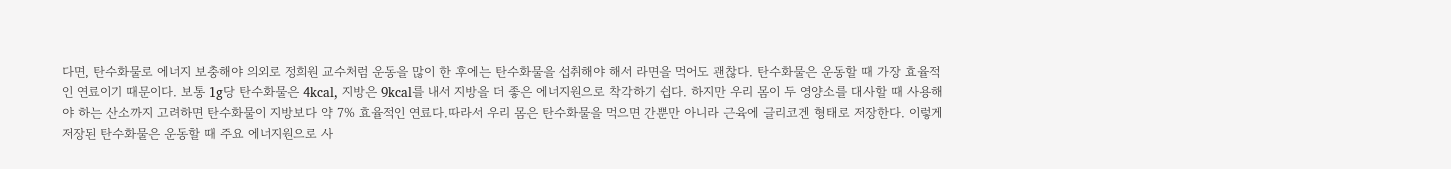다면, 탄수화물로 에너지 보충해야 의외로 정희원 교수처럼 운동을 많이 한 후에는 탄수화물을 섭취해야 해서 라면을 먹어도 괜찮다. 탄수화물은 운동할 때 가장 효율적인 연료이기 때문이다. 보통 1g당 탄수화물은 4kcal, 지방은 9kcal를 내서 지방을 더 좋은 에너지원으로 착각하기 쉽다. 하지만 우리 몸이 두 영양소를 대사할 때 사용해야 하는 산소까지 고려하면 탄수화물이 지방보다 약 7% 효율적인 연료다.따라서 우리 몸은 탄수화물을 먹으면 간뿐만 아니라 근육에 글리코겐 형태로 저장한다. 이렇게 저장된 탄수화물은 운동할 때 주요 에너지원으로 사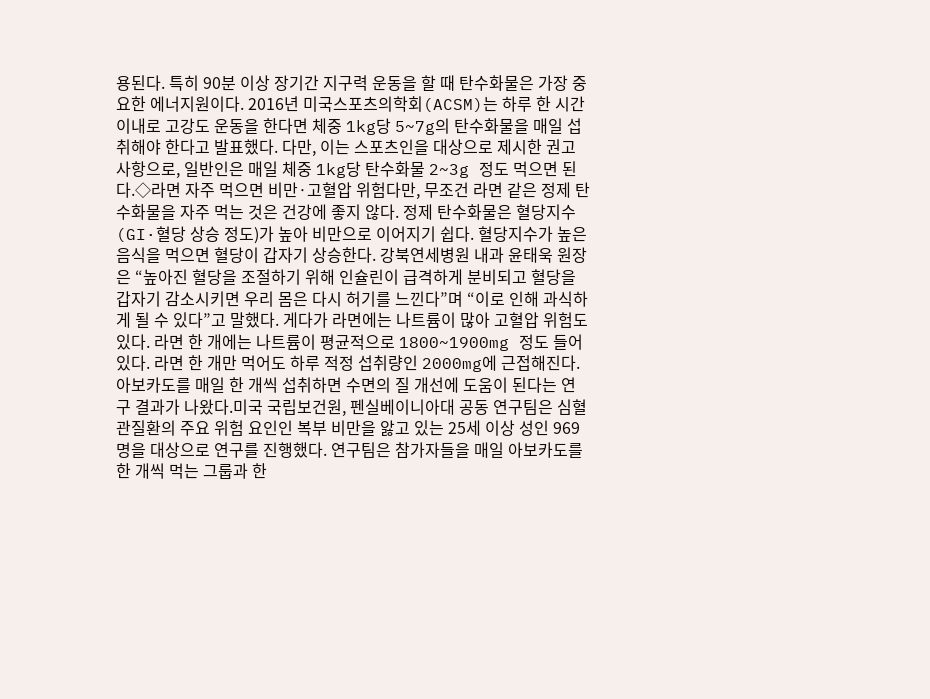용된다. 특히 90분 이상 장기간 지구력 운동을 할 때 탄수화물은 가장 중요한 에너지원이다. 2016년 미국스포츠의학회(ACSM)는 하루 한 시간 이내로 고강도 운동을 한다면 체중 1kg당 5~7g의 탄수화물을 매일 섭취해야 한다고 발표했다. 다만, 이는 스포츠인을 대상으로 제시한 권고사항으로, 일반인은 매일 체중 1kg당 탄수화물 2~3g 정도 먹으면 된다.◇라면 자주 먹으면 비만·고혈압 위험다만, 무조건 라면 같은 정제 탄수화물을 자주 먹는 것은 건강에 좋지 않다. 정제 탄수화물은 혈당지수(GI·혈당 상승 정도)가 높아 비만으로 이어지기 쉽다. 혈당지수가 높은 음식을 먹으면 혈당이 갑자기 상승한다. 강북연세병원 내과 윤태욱 원장은 “높아진 혈당을 조절하기 위해 인슐린이 급격하게 분비되고 혈당을 갑자기 감소시키면 우리 몸은 다시 허기를 느낀다”며 “이로 인해 과식하게 될 수 있다”고 말했다. 게다가 라면에는 나트륨이 많아 고혈압 위험도 있다. 라면 한 개에는 나트륨이 평균적으로 1800~1900mg 정도 들어 있다. 라면 한 개만 먹어도 하루 적정 섭취량인 2000mg에 근접해진다.
아보카도를 매일 한 개씩 섭취하면 수면의 질 개선에 도움이 된다는 연구 결과가 나왔다.미국 국립보건원, 펜실베이니아대 공동 연구팀은 심혈관질환의 주요 위험 요인인 복부 비만을 앓고 있는 25세 이상 성인 969명을 대상으로 연구를 진행했다. 연구팀은 참가자들을 매일 아보카도를 한 개씩 먹는 그룹과 한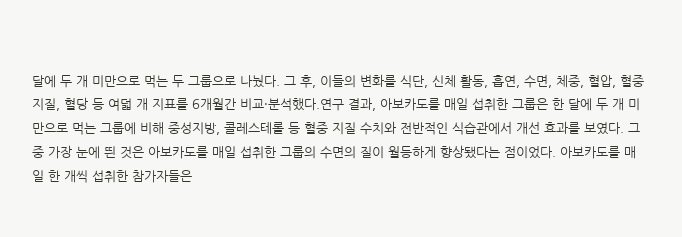달에 두 개 미만으로 먹는 두 그룹으로 나눴다. 그 후, 이들의 변화를 식단, 신체 활동, 흡연, 수면, 체중, 혈압, 혈중 지질, 혈당 등 여덟 개 지표를 6개월간 비교·분석했다.연구 결과, 아보카도를 매일 섭취한 그룹은 한 달에 두 개 미만으로 먹는 그룹에 비해 중성지방, 콜레스테롤 등 혈중 지질 수치와 전반적인 식습관에서 개선 효과를 보였다. 그중 가장 눈에 띈 것은 아보카도를 매일 섭취한 그룹의 수면의 질이 월등하게 향상됐다는 점이었다. 아보카도를 매일 한 개씩 섭취한 참가자들은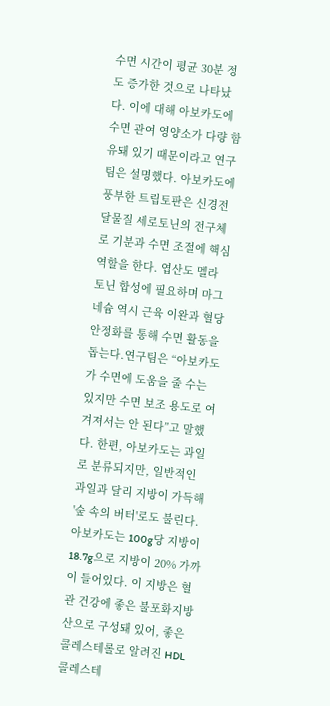수면 시간이 평균 30분 정도 증가한 것으로 나타났다. 이에 대해 아보카도에 수면 관여 영양소가 다량 함유돼 있기 때문이라고 연구팀은 설명했다. 아보카도에 풍부한 트립토판은 신경전달물질 세로토닌의 전구체로 기분과 수면 조절에 핵심 역할을 한다. 엽산도 멜라토닌 합성에 필요하며 마그네슘 역시 근육 이완과 혈당 안정화를 통해 수면 활동을 돕는다.연구팀은 “아보카도가 수면에 도움을 줄 수는 있지만 수면 보조 용도로 여겨져서는 안 된다”고 말했다. 한편, 아보카도는 과일로 분류되지만, 일반적인 과일과 달리 지방이 가득해 '숲 속의 버터'로도 불린다. 아보카도는 100g당 지방이 18.7g으로 지방이 20% 가까이 들어있다. 이 지방은 혈관 건강에 좋은 불포화지방산으로 구성돼 있어, 좋은 콜레스테롤로 알려진 HDL콜레스테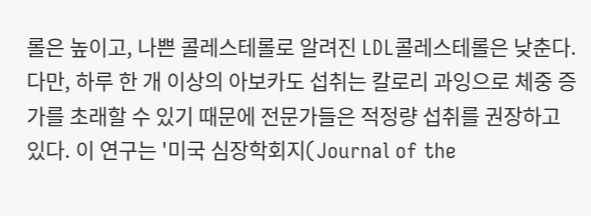롤은 높이고, 나쁜 콜레스테롤로 알려진 LDL콜레스테롤은 낮춘다. 다만, 하루 한 개 이상의 아보카도 섭취는 칼로리 과잉으로 체중 증가를 초래할 수 있기 때문에 전문가들은 적정량 섭취를 권장하고 있다. 이 연구는 '미국 심장학회지(Journal of the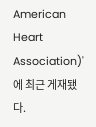American Heart Association)'에 최근 게재됐다.